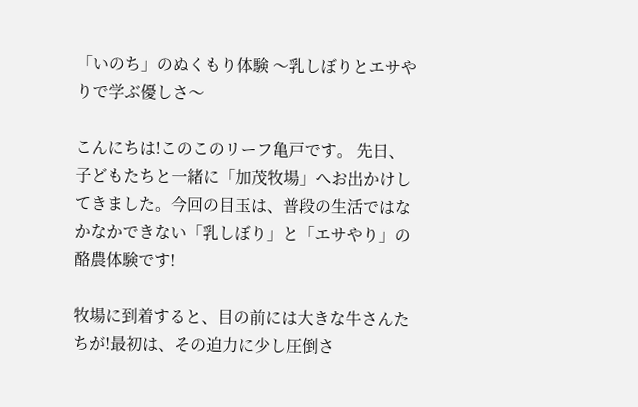「いのち」のぬくもり体験 〜乳しぼりとエサやりで学ぶ優しさ〜

こんにちは!このこのリーフ亀戸です。 先日、子どもたちと一緒に「加茂牧場」へお出かけしてきました。今回の目玉は、普段の生活ではなかなかできない「乳しぼり」と「エサやり」の酪農体験です!

牧場に到着すると、目の前には大きな牛さんたちが!最初は、その迫力に少し圧倒さ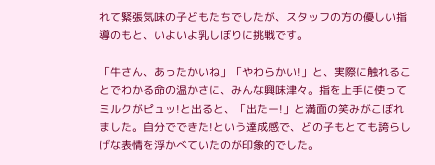れて緊張気味の子どもたちでしたが、スタッフの方の優しい指導のもと、いよいよ乳しぼりに挑戦です。

「牛さん、あったかいね」「やわらかい!」と、実際に触れることでわかる命の温かさに、みんな興味津々。指を上手に使ってミルクがピュッ!と出ると、「出たー!」と満面の笑みがこぼれました。自分でできた!という達成感で、どの子もとても誇らしげな表情を浮かべていたのが印象的でした。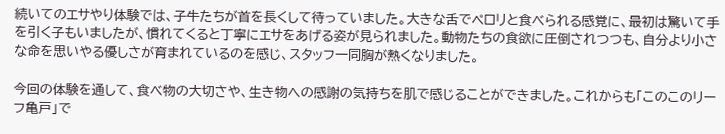続いてのエサやり体験では、子牛たちが首を長くして待っていました。大きな舌でペロリと食べられる感覚に、最初は驚いて手を引く子もいましたが、慣れてくると丁寧にエサをあげる姿が見られました。動物たちの食欲に圧倒されつつも、自分より小さな命を思いやる優しさが育まれているのを感じ、スタッフ一同胸が熱くなりました。

今回の体験を通して、食べ物の大切さや、生き物への感謝の気持ちを肌で感じることができました。これからも「このこのリーフ亀戸」で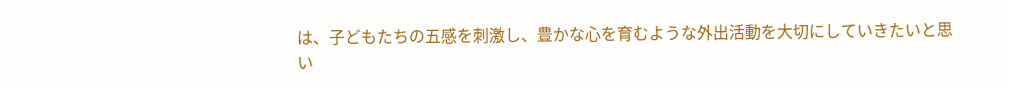は、子どもたちの五感を刺激し、豊かな心を育むような外出活動を大切にしていきたいと思い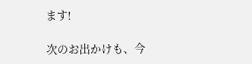ます!

次のお出かけも、今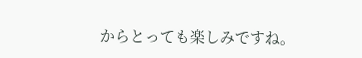からとっても楽しみですね。